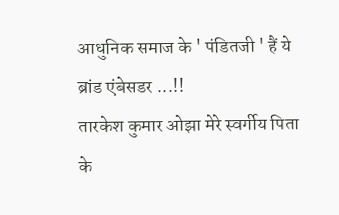आधुनिक समाज के ' पंडितजी ' हैं ये ब्रांड एंबेसडर ...!!
तारकेश कुमार ओझा मेरे स्वर्गीय पिता के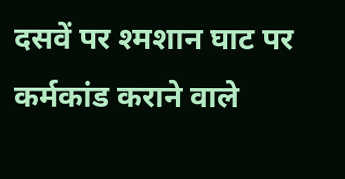दसवें पर श्मशान घाट पर कर्मकांड कराने वाले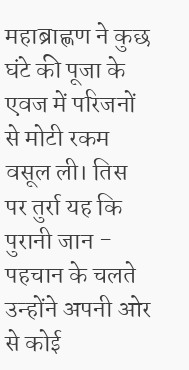महाब्राह्णण ने कुछ घंटे की पूजा के एवज में परिजनों से मोटी रकम वसूल ली। तिस पर तुर्रा यह कि पुरानी जान - पहचान के चलते उन्होंने अपनी ओर से कोई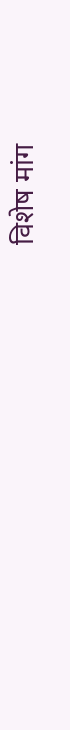विशेष मांग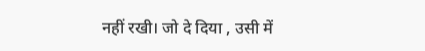नहीं रखी। जो दे दिया , उसी में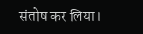संतोष कर लिया।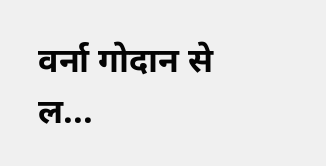वर्ना गोदान से ल...